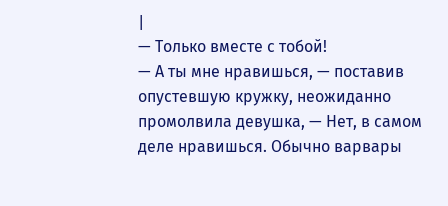|
— Только вместе с тобой!
— А ты мне нравишься, — поставив опустевшую кружку, неожиданно промолвила девушка, — Нет, в самом деле нравишься. Обычно варвары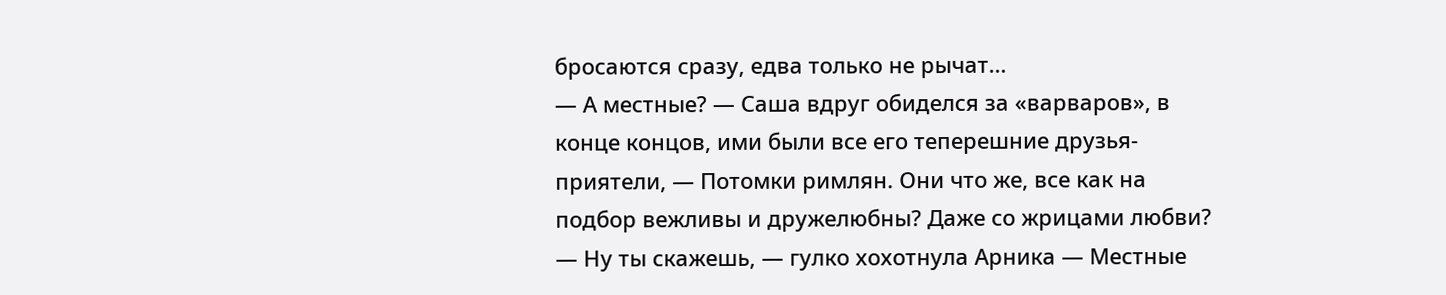бросаются сразу, едва только не рычат…
— А местные? — Саша вдруг обиделся за «варваров», в конце концов, ими были все его теперешние друзья-приятели, — Потомки римлян. Они что же, все как на подбор вежливы и дружелюбны? Даже со жрицами любви?
— Ну ты скажешь, — гулко хохотнула Арника — Местные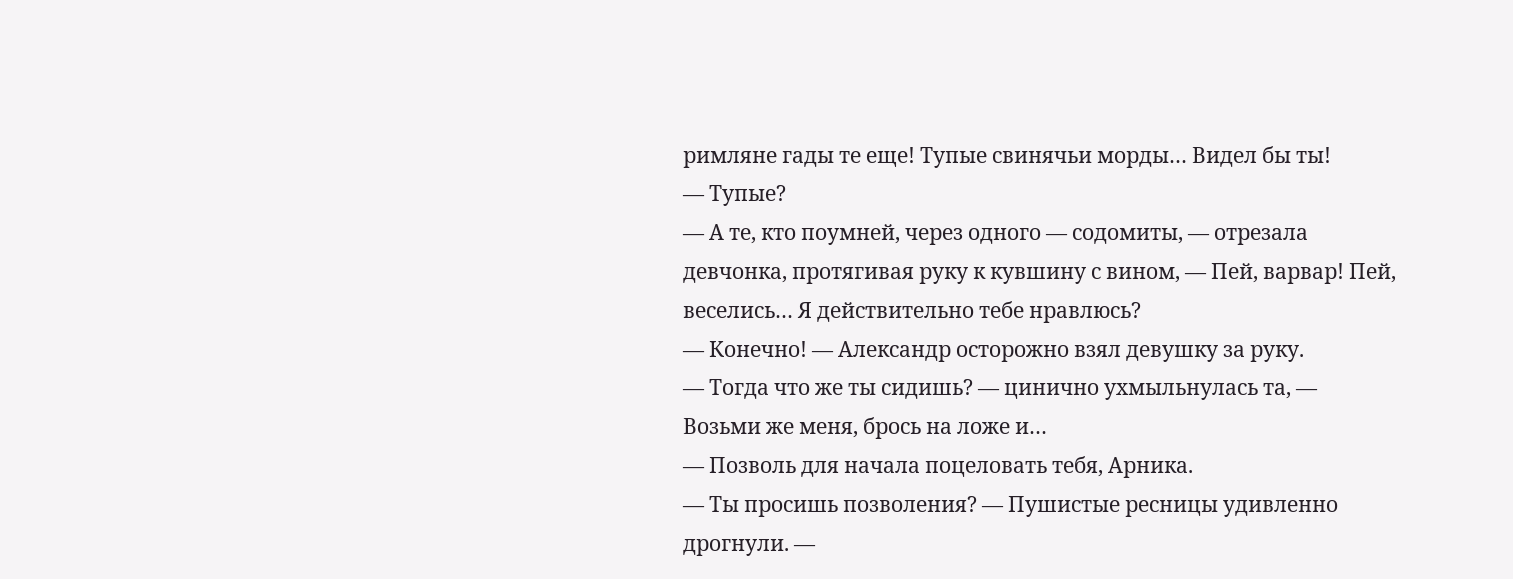римляне гады те еще! Тупые свинячьи морды… Видел бы ты!
— Тупые?
— А те, кто поумней, через одного — содомиты, — отрезала девчонка, протягивая руку к кувшину с вином, — Пей, варвар! Пей, веселись… Я действительно тебе нравлюсь?
— Конечно! — Александр осторожно взял девушку за руку.
— Тогда что же ты сидишь? — цинично ухмыльнулась та, — Возьми же меня, брось на ложе и…
— Позволь для начала поцеловать тебя, Арника.
— Ты просишь позволения? — Пушистые ресницы удивленно дрогнули. —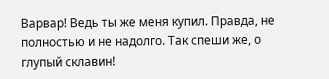Варвар! Ведь ты же меня купил. Правда, не полностью и не надолго. Так спеши же, о глупый склавин!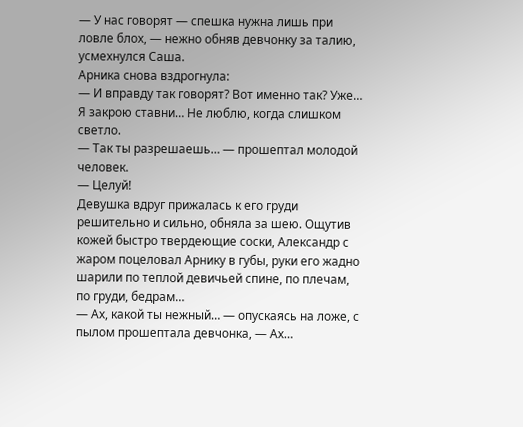— У нас говорят — спешка нужна лишь при ловле блох, — нежно обняв девчонку за талию, усмехнулся Саша.
Арника снова вздрогнула:
— И вправду так говорят? Вот именно так? Уже… Я закрою ставни… Не люблю, когда слишком светло.
— Так ты разрешаешь… — прошептал молодой человек.
— Целуй!
Девушка вдруг прижалась к его груди решительно и сильно, обняла за шею. Ощутив кожей быстро твердеющие соски, Александр с жаром поцеловал Арнику в губы, руки его жадно шарили по теплой девичьей спине, по плечам, по груди, бедрам…
— Ах, какой ты нежный… — опускаясь на ложе, с пылом прошептала девчонка, — Ах…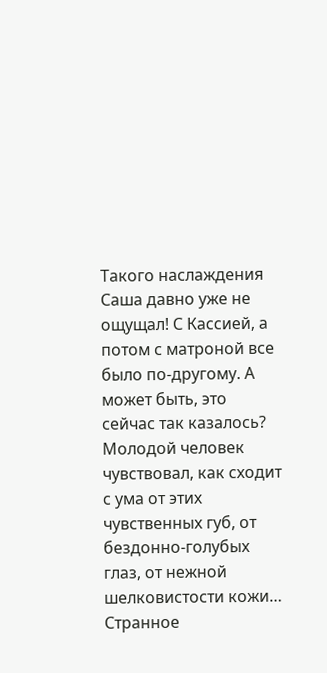Такого наслаждения Саша давно уже не ощущал! С Кассией, а потом с матроной все было по-другому. А может быть, это сейчас так казалось?
Молодой человек чувствовал, как сходит с ума от этих чувственных губ, от бездонно-голубых глаз, от нежной шелковистости кожи… Странное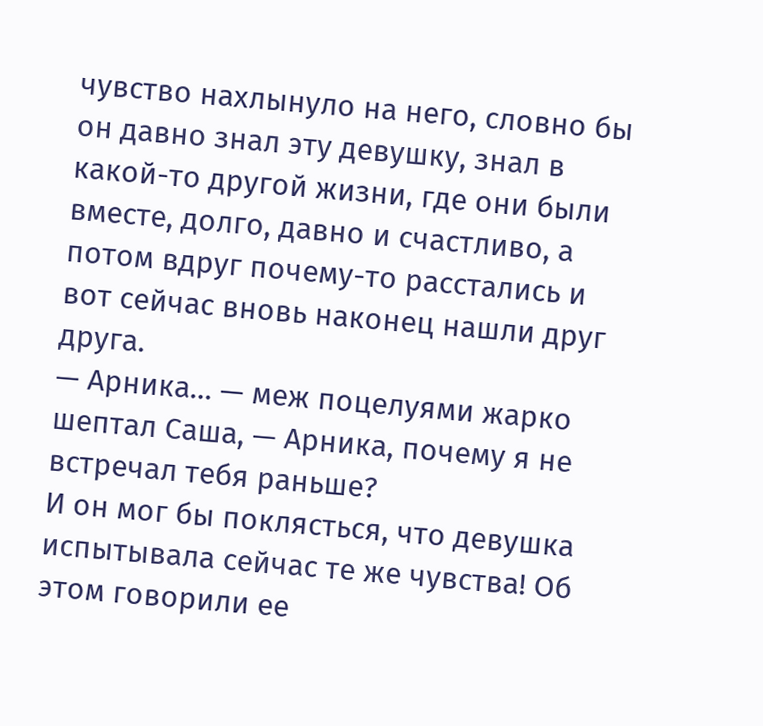чувство нахлынуло на него, словно бы он давно знал эту девушку, знал в какой-то другой жизни, где они были вместе, долго, давно и счастливо, а потом вдруг почему-то расстались и вот сейчас вновь наконец нашли друг друга.
— Арника… — меж поцелуями жарко шептал Саша, — Арника, почему я не встречал тебя раньше?
И он мог бы поклясться, что девушка испытывала сейчас те же чувства! Об этом говорили ее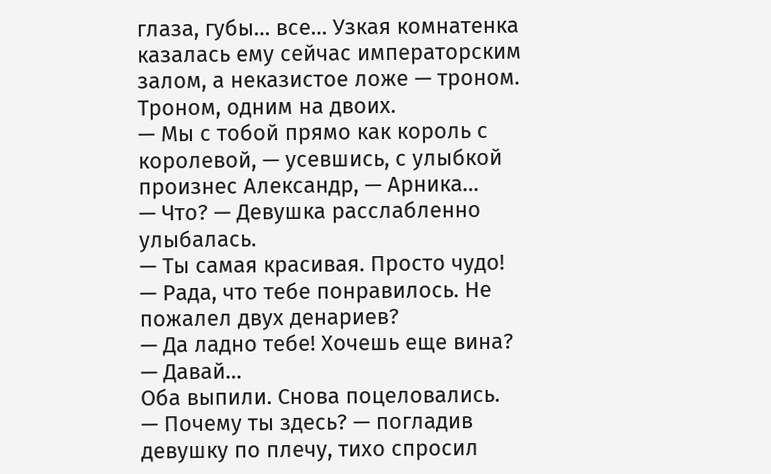глаза, губы… все… Узкая комнатенка казалась ему сейчас императорским залом, а неказистое ложе — троном. Троном, одним на двоих.
— Мы с тобой прямо как король с королевой, — усевшись, с улыбкой произнес Александр, — Арника…
— Что? — Девушка расслабленно улыбалась.
— Ты самая красивая. Просто чудо!
— Рада, что тебе понравилось. Не пожалел двух денариев?
— Да ладно тебе! Хочешь еще вина?
— Давай…
Оба выпили. Снова поцеловались.
— Почему ты здесь? — погладив девушку по плечу, тихо спросил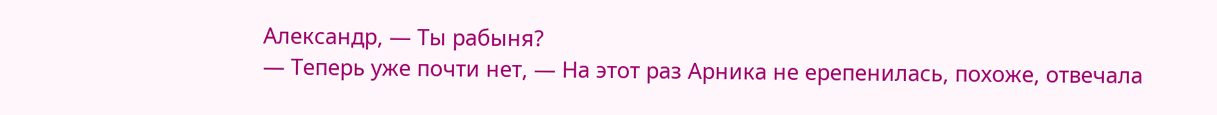Александр, — Ты рабыня?
— Теперь уже почти нет, — На этот раз Арника не ерепенилась, похоже, отвечала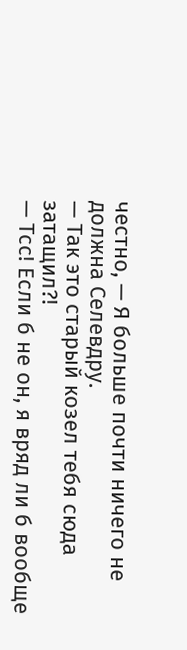честно, — Я больше почти ничего не должна Селевдру.
— Так это старый козел тебя сюда затащил?!
— Тсс! Если б не он, я вряд ли б вообще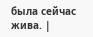была сейчас жива. |